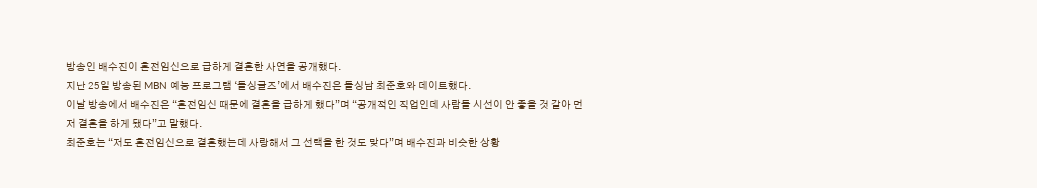방송인 배수진이 혼전임신으로 급하게 결혼한 사연을 공개했다.
지난 25일 방송된 MBN 예능 프로그램 ‘돌싱글즈’에서 배수진은 돌싱남 최준호와 데이트했다.
이날 방송에서 배수진은 “혼전임신 때문에 결혼을 급하게 했다”며 “공개적인 직업인데 사람들 시선이 안 좋을 것 같아 먼저 결혼을 하게 됐다”고 말했다.
최준호는 “저도 혼전임신으로 결혼했는데 사랑해서 그 선택을 한 것도 맞다”며 배수진과 비슷한 상황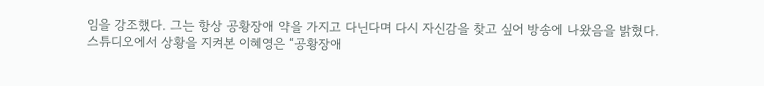임을 강조했다. 그는 항상 공황장애 약을 가지고 다닌다며 다시 자신감을 찾고 싶어 방송에 나왔음을 밝혔다.
스튜디오에서 상황을 지켜본 이혜영은 “공황장애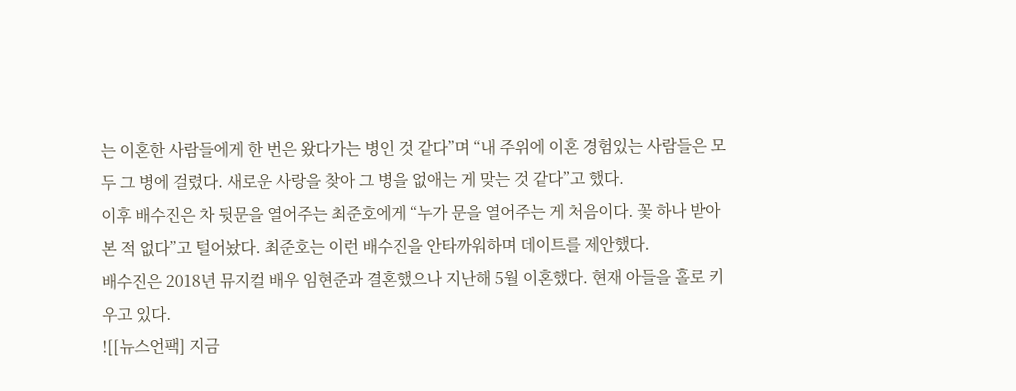는 이혼한 사람들에게 한 번은 왔다가는 병인 것 같다”며 “내 주위에 이혼 경험있는 사람들은 모두 그 병에 걸렸다. 새로운 사랑을 찾아 그 병을 없애는 게 맞는 것 같다”고 했다.
이후 배수진은 차 뒷문을 열어주는 최준호에게 “누가 문을 열어주는 게 처음이다. 꽃 하나 받아본 적 없다”고 털어놨다. 최준호는 이런 배수진을 안타까워하며 데이트를 제안했다.
배수진은 2018년 뮤지컬 배우 임현준과 결혼했으나 지난해 5월 이혼했다. 현재 아들을 홀로 키우고 있다.
![[뉴스언팩] 지금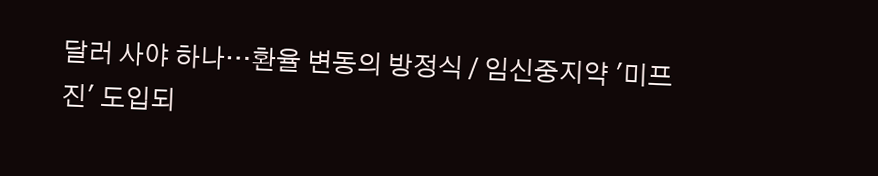달러 사야 하나…환율 변동의 방정식 / 임신중지약 '미프진' 도입되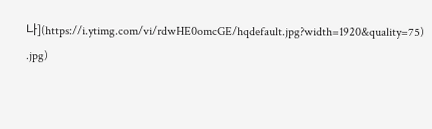나](https://i.ytimg.com/vi/rdwHE0omcGE/hqdefault.jpg?width=1920&quality=75)
.jpg)